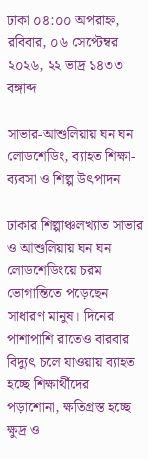ঢাকা ০৪:০০ অপরাহ্ন, রবিবার, ০৬ সেপ্টেম্বর ২০২৬, ২২ ভাদ্র ১৪৩৩ বঙ্গাব্দ

সাভার-আশুলিয়ায় ঘন ঘন লোডশেডিং, ব্যাহত শিক্ষা-ব্যবসা ও শিল্প উৎপাদন

ঢাকার শিল্পাঞ্চলখ্যাত সাভার ও আশুলিয়ায় ঘন ঘন লোডশেডিংয়ে চরম ভোগান্তিতে পড়েছেন সাধারণ মানুষ। দিনের পাশাপাশি রাতেও বারবার বিদ্যুৎ চলে যাওয়ায় ব্যাহত হচ্ছে শিক্ষার্থীদের পড়াশোনা, ক্ষতিগ্রস্ত হচ্ছে ক্ষুদ্র ও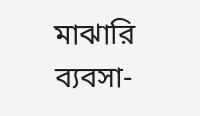মাঝারি ব্যবসা-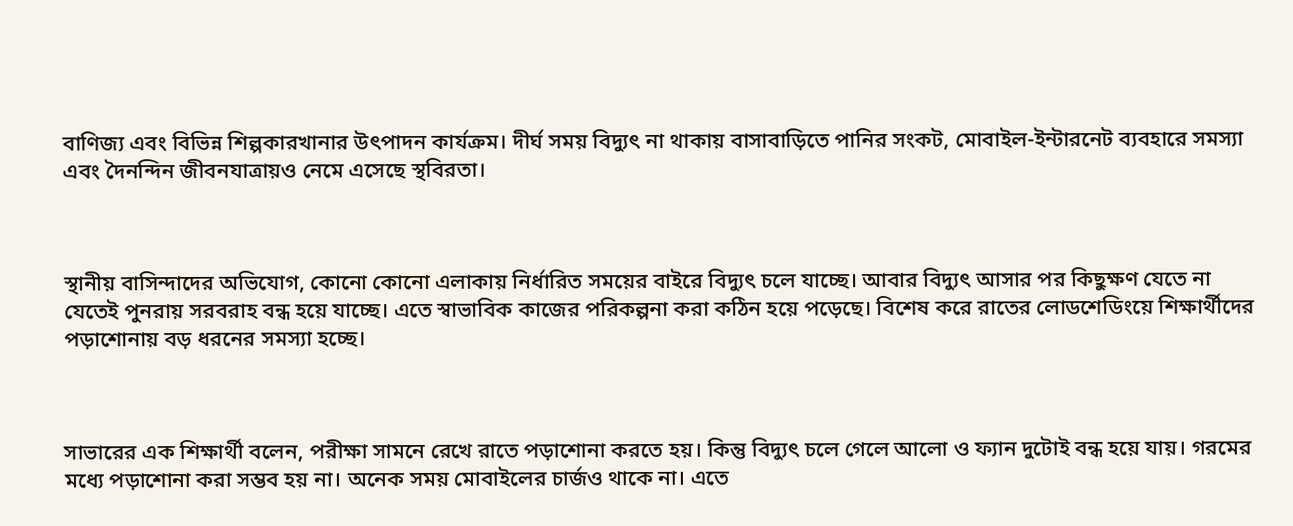বাণিজ্য এবং বিভিন্ন শিল্পকারখানার উৎপাদন কার্যক্রম। দীর্ঘ সময় বিদ্যুৎ না থাকায় বাসাবাড়িতে পানির সংকট, মোবাইল-ইন্টারনেট ব্যবহারে সমস্যা এবং দৈনন্দিন জীবনযাত্রায়ও নেমে এসেছে স্থবিরতা।



স্থানীয় বাসিন্দাদের অভিযোগ, কোনো কোনো এলাকায় নির্ধারিত সময়ের বাইরে বিদ্যুৎ চলে যাচ্ছে। আবার বিদ্যুৎ আসার পর কিছুক্ষণ যেতে না যেতেই পুনরায় সরবরাহ বন্ধ হয়ে যাচ্ছে। এতে স্বাভাবিক কাজের পরিকল্পনা করা কঠিন হয়ে পড়েছে। বিশেষ করে রাতের লোডশেডিংয়ে শিক্ষার্থীদের পড়াশোনায় বড় ধরনের সমস্যা হচ্ছে।



সাভারের এক শিক্ষার্থী বলেন, পরীক্ষা সামনে রেখে রাতে পড়াশোনা করতে হয়। কিন্তু বিদ্যুৎ চলে গেলে আলো ও ফ্যান দুটোই বন্ধ হয়ে যায়। গরমের মধ্যে পড়াশোনা করা সম্ভব হয় না। অনেক সময় মোবাইলের চার্জও থাকে না। এতে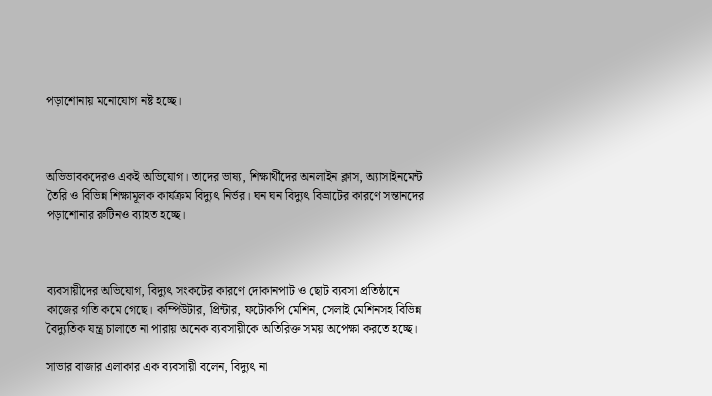পড়াশোনায় মনোযোগ নষ্ট হচ্ছে।



অভিভাবকদেরও একই অভিযোগ। তাদের ভাষ্য, শিক্ষার্থীদের অনলাইন ক্লাস, অ্যাসাইনমেন্ট তৈরি ও বিভিন্ন শিক্ষামূলক কার্যক্রম বিদ্যুৎ নির্ভর। ঘন ঘন বিদ্যুৎ বিভ্রাটের কারণে সন্তানদের পড়াশোনার রুটিনও ব্যাহত হচ্ছে।



ব্যবসায়ীদের অভিযোগ, বিদ্যুৎ সংকটের কারণে দোকানপাট ও ছোট ব্যবসা প্রতিষ্ঠানে কাজের গতি কমে গেছে। কম্পিউটার, প্রিন্টার, ফটোকপি মেশিন, সেলাই মেশিনসহ বিভিন্ন বৈদ্যুতিক যন্ত্র চালাতে না পারায় অনেক ব্যবসায়ীকে অতিরিক্ত সময় অপেক্ষা করতে হচ্ছে।

সাভার বাজার এলাকার এক ব্যবসায়ী বলেন, বিদ্যুৎ না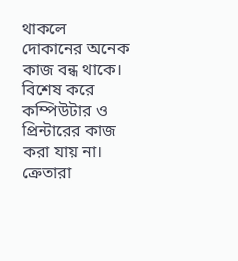থাকলে দোকানের অনেক কাজ বন্ধ থাকে। বিশেষ করে কম্পিউটার ও প্রিন্টারের কাজ করা যায় না। ক্রেতারা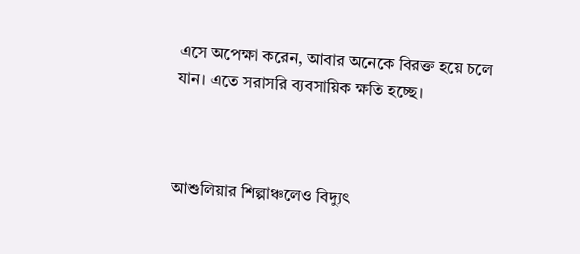এসে অপেক্ষা করেন, আবার অনেকে বিরক্ত হয়ে চলে যান। এতে সরাসরি ব্যবসায়িক ক্ষতি হচ্ছে।



আশুলিয়ার শিল্পাঞ্চলেও বিদ্যুৎ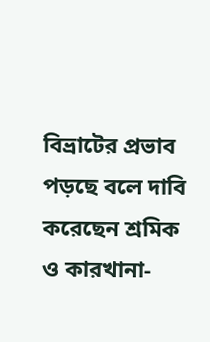বিভ্রাটের প্রভাব পড়ছে বলে দাবি করেছেন শ্রমিক ও কারখানা-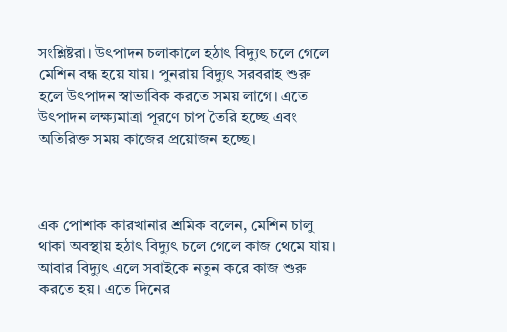সংশ্লিষ্টরা। উৎপাদন চলাকালে হঠাৎ বিদ্যুৎ চলে গেলে মেশিন বন্ধ হয়ে যায়। পুনরায় বিদ্যুৎ সরবরাহ শুরু হলে উৎপাদন স্বাভাবিক করতে সময় লাগে। এতে উৎপাদন লক্ষ্যমাত্রা পূরণে চাপ তৈরি হচ্ছে এবং অতিরিক্ত সময় কাজের প্রয়োজন হচ্ছে।



এক পোশাক কারখানার শ্রমিক বলেন, মেশিন চালু থাকা অবস্থায় হঠাৎ বিদ্যুৎ চলে গেলে কাজ থেমে যায়। আবার বিদ্যুৎ এলে সবাইকে নতুন করে কাজ শুরু করতে হয়। এতে দিনের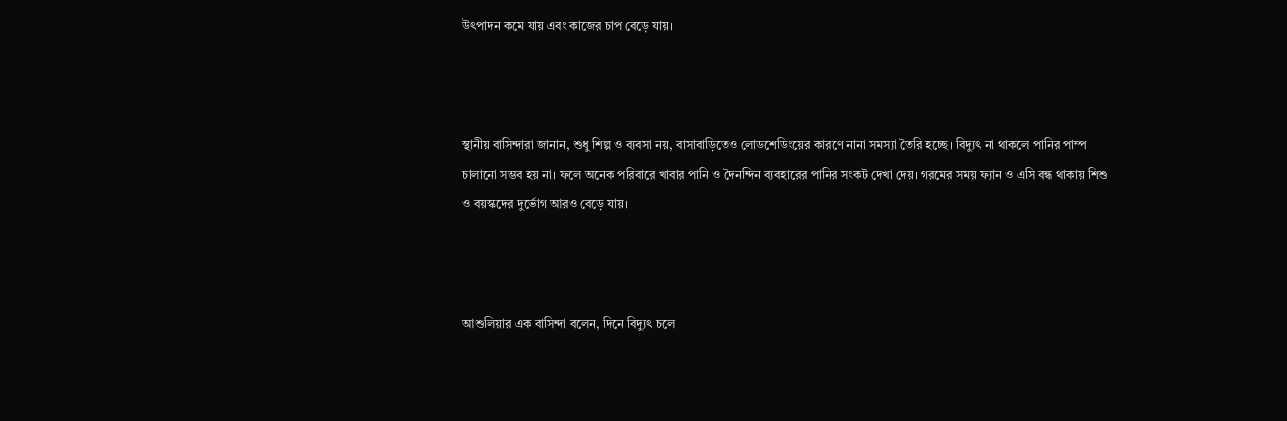উৎপাদন কমে যায় এবং কাজের চাপ বেড়ে যায়।



স্থানীয় বাসিন্দারা জানান, শুধু শিল্প ও ব্যবসা নয়, বাসাবাড়িতেও লোডশেডিংয়ের কারণে নানা সমস্যা তৈরি হচ্ছে। বিদ্যুৎ না থাকলে পানির পাম্প চালানো সম্ভব হয় না। ফলে অনেক পরিবারে খাবার পানি ও দৈনন্দিন ব্যবহারের পানির সংকট দেখা দেয়। গরমের সময় ফ্যান ও এসি বন্ধ থাকায় শিশু ও বয়স্কদের দুর্ভোগ আরও বেড়ে যায়।



আশুলিয়ার এক বাসিন্দা বলেন, দিনে বিদ্যুৎ চলে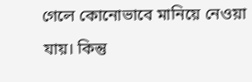গেলে কোনোভাবে মানিয়ে নেওয়া যায়। কিন্তু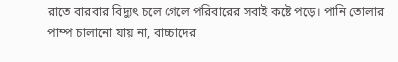রাতে বারবার বিদ্যুৎ চলে গেলে পরিবারের সবাই কষ্টে পড়ে। পানি তোলার পাম্প চালানো যায় না, বাচ্চাদের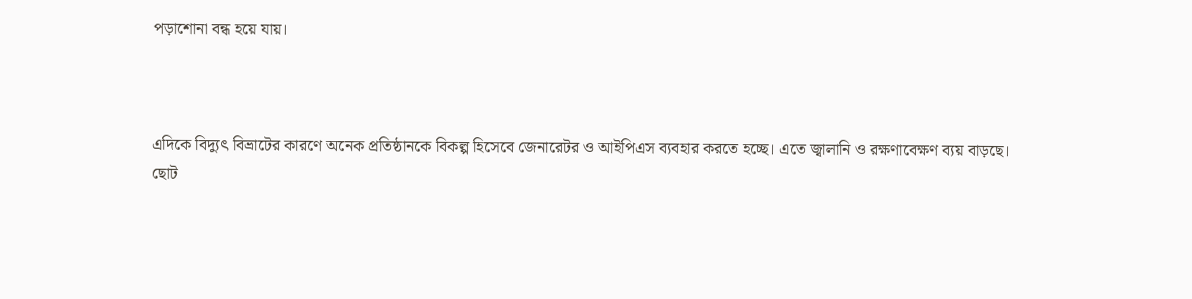পড়াশোনা বন্ধ হয়ে যায়।



এদিকে বিদ্যুৎ বিভ্রাটের কারণে অনেক প্রতিষ্ঠানকে বিকল্প হিসেবে জেনারেটর ও আইপিএস ব্যবহার করতে হচ্ছে। এতে জ্বালানি ও রক্ষণাবেক্ষণ ব্যয় বাড়ছে। ছোট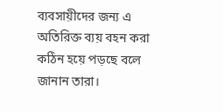ব্যবসায়ীদের জন্য এ অতিরিক্ত ব্যয় বহন করা কঠিন হয়ে পড়ছে বলে জানান তারা।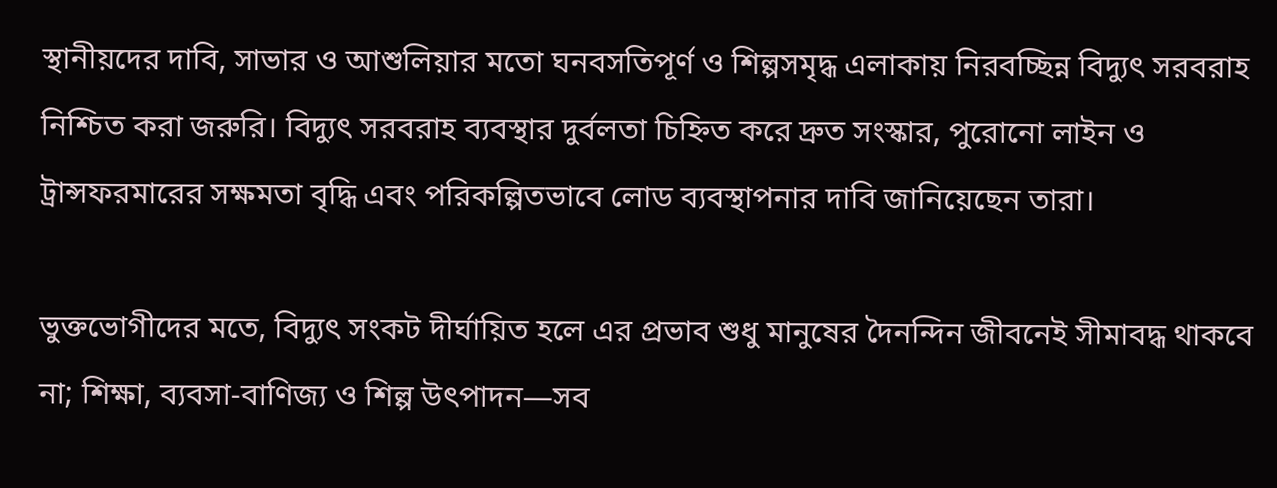স্থানীয়দের দাবি, সাভার ও আশুলিয়ার মতো ঘনবসতিপূর্ণ ও শিল্পসমৃদ্ধ এলাকায় নিরবচ্ছিন্ন বিদ্যুৎ সরবরাহ নিশ্চিত করা জরুরি। বিদ্যুৎ সরবরাহ ব্যবস্থার দুর্বলতা চিহ্নিত করে দ্রুত সংস্কার, পুরোনো লাইন ও ট্রান্সফরমারের সক্ষমতা বৃদ্ধি এবং পরিকল্পিতভাবে লোড ব্যবস্থাপনার দাবি জানিয়েছেন তারা।

ভুক্তভোগীদের মতে, বিদ্যুৎ সংকট দীর্ঘায়িত হলে এর প্রভাব শুধু মানুষের দৈনন্দিন জীবনেই সীমাবদ্ধ থাকবে না; শিক্ষা, ব্যবসা-বাণিজ্য ও শিল্প উৎপাদন—সব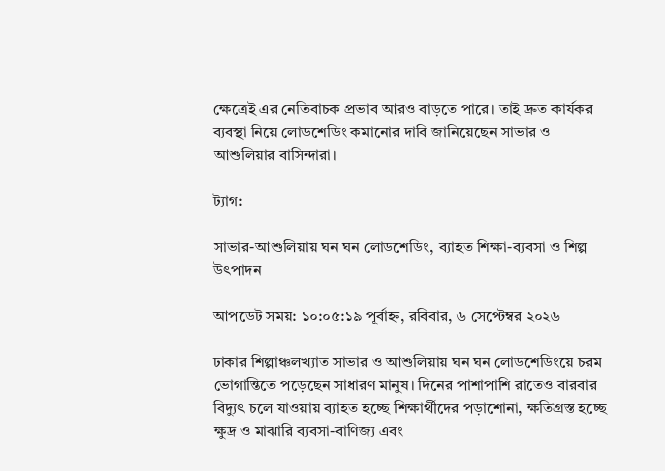ক্ষেত্রেই এর নেতিবাচক প্রভাব আরও বাড়তে পারে। তাই দ্রুত কার্যকর ব্যবস্থা নিয়ে লোডশেডিং কমানোর দাবি জানিয়েছেন সাভার ও আশুলিয়ার বাসিন্দারা।

ট্যাগ:

সাভার-আশুলিয়ায় ঘন ঘন লোডশেডিং, ব্যাহত শিক্ষা-ব্যবসা ও শিল্প উৎপাদন

আপডেট সময়: ১০:০৫:১৯ পূর্বাহ্ন, রবিবার, ৬ সেপ্টেম্বর ২০২৬

ঢাকার শিল্পাঞ্চলখ্যাত সাভার ও আশুলিয়ায় ঘন ঘন লোডশেডিংয়ে চরম ভোগান্তিতে পড়েছেন সাধারণ মানুষ। দিনের পাশাপাশি রাতেও বারবার বিদ্যুৎ চলে যাওয়ায় ব্যাহত হচ্ছে শিক্ষার্থীদের পড়াশোনা, ক্ষতিগ্রস্ত হচ্ছে ক্ষুদ্র ও মাঝারি ব্যবসা-বাণিজ্য এবং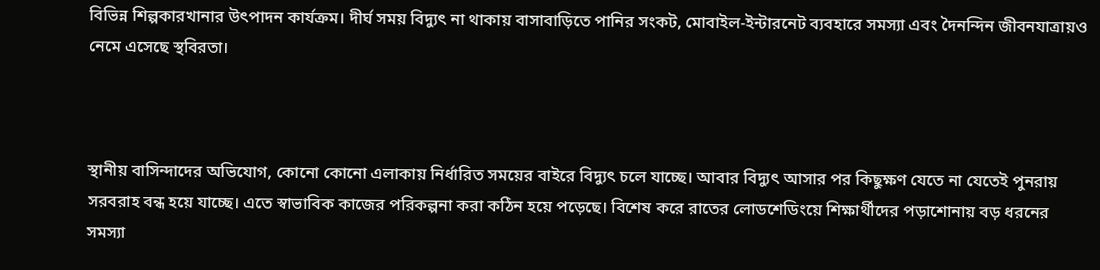বিভিন্ন শিল্পকারখানার উৎপাদন কার্যক্রম। দীর্ঘ সময় বিদ্যুৎ না থাকায় বাসাবাড়িতে পানির সংকট, মোবাইল-ইন্টারনেট ব্যবহারে সমস্যা এবং দৈনন্দিন জীবনযাত্রায়ও নেমে এসেছে স্থবিরতা।



স্থানীয় বাসিন্দাদের অভিযোগ, কোনো কোনো এলাকায় নির্ধারিত সময়ের বাইরে বিদ্যুৎ চলে যাচ্ছে। আবার বিদ্যুৎ আসার পর কিছুক্ষণ যেতে না যেতেই পুনরায় সরবরাহ বন্ধ হয়ে যাচ্ছে। এতে স্বাভাবিক কাজের পরিকল্পনা করা কঠিন হয়ে পড়েছে। বিশেষ করে রাতের লোডশেডিংয়ে শিক্ষার্থীদের পড়াশোনায় বড় ধরনের সমস্যা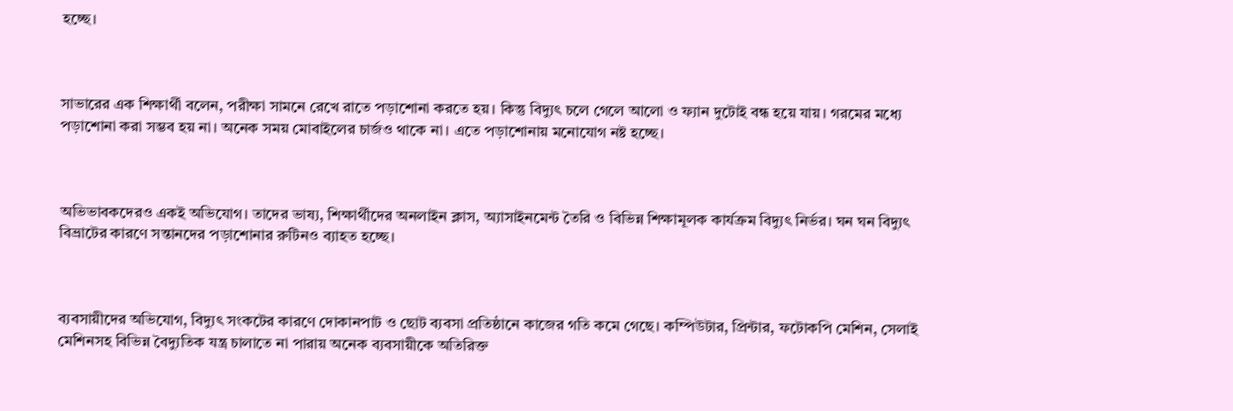হচ্ছে।



সাভারের এক শিক্ষার্থী বলেন, পরীক্ষা সামনে রেখে রাতে পড়াশোনা করতে হয়। কিন্তু বিদ্যুৎ চলে গেলে আলো ও ফ্যান দুটোই বন্ধ হয়ে যায়। গরমের মধ্যে পড়াশোনা করা সম্ভব হয় না। অনেক সময় মোবাইলের চার্জও থাকে না। এতে পড়াশোনায় মনোযোগ নষ্ট হচ্ছে।



অভিভাবকদেরও একই অভিযোগ। তাদের ভাষ্য, শিক্ষার্থীদের অনলাইন ক্লাস, অ্যাসাইনমেন্ট তৈরি ও বিভিন্ন শিক্ষামূলক কার্যক্রম বিদ্যুৎ নির্ভর। ঘন ঘন বিদ্যুৎ বিভ্রাটের কারণে সন্তানদের পড়াশোনার রুটিনও ব্যাহত হচ্ছে।



ব্যবসায়ীদের অভিযোগ, বিদ্যুৎ সংকটের কারণে দোকানপাট ও ছোট ব্যবসা প্রতিষ্ঠানে কাজের গতি কমে গেছে। কম্পিউটার, প্রিন্টার, ফটোকপি মেশিন, সেলাই মেশিনসহ বিভিন্ন বৈদ্যুতিক যন্ত্র চালাতে না পারায় অনেক ব্যবসায়ীকে অতিরিক্ত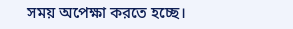সময় অপেক্ষা করতে হচ্ছে।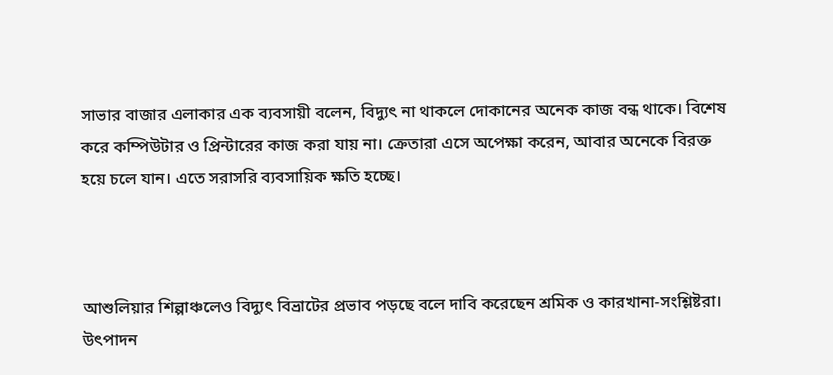সাভার বাজার এলাকার এক ব্যবসায়ী বলেন, বিদ্যুৎ না থাকলে দোকানের অনেক কাজ বন্ধ থাকে। বিশেষ করে কম্পিউটার ও প্রিন্টারের কাজ করা যায় না। ক্রেতারা এসে অপেক্ষা করেন, আবার অনেকে বিরক্ত হয়ে চলে যান। এতে সরাসরি ব্যবসায়িক ক্ষতি হচ্ছে।



আশুলিয়ার শিল্পাঞ্চলেও বিদ্যুৎ বিভ্রাটের প্রভাব পড়ছে বলে দাবি করেছেন শ্রমিক ও কারখানা-সংশ্লিষ্টরা। উৎপাদন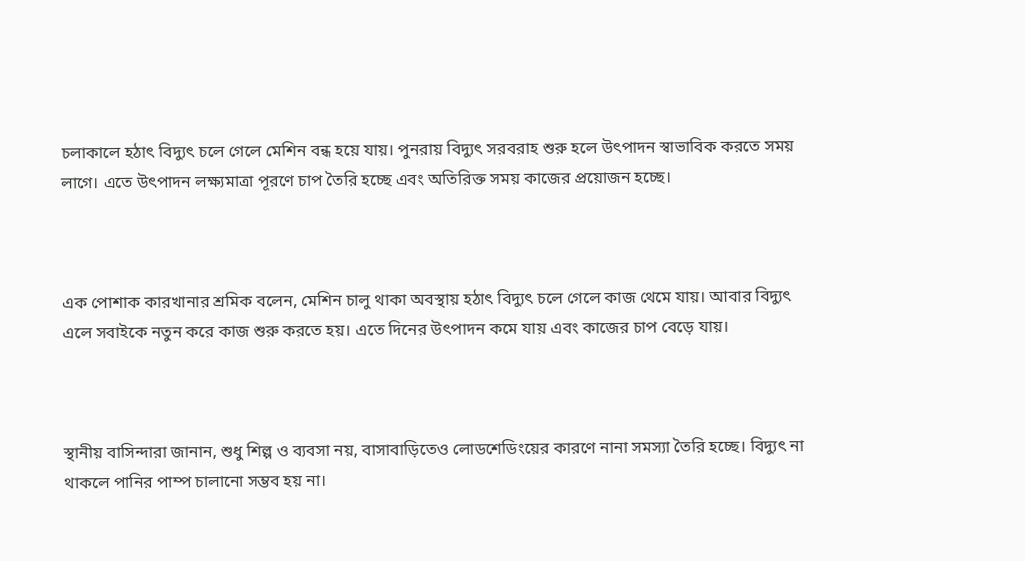চলাকালে হঠাৎ বিদ্যুৎ চলে গেলে মেশিন বন্ধ হয়ে যায়। পুনরায় বিদ্যুৎ সরবরাহ শুরু হলে উৎপাদন স্বাভাবিক করতে সময় লাগে। এতে উৎপাদন লক্ষ্যমাত্রা পূরণে চাপ তৈরি হচ্ছে এবং অতিরিক্ত সময় কাজের প্রয়োজন হচ্ছে।



এক পোশাক কারখানার শ্রমিক বলেন, মেশিন চালু থাকা অবস্থায় হঠাৎ বিদ্যুৎ চলে গেলে কাজ থেমে যায়। আবার বিদ্যুৎ এলে সবাইকে নতুন করে কাজ শুরু করতে হয়। এতে দিনের উৎপাদন কমে যায় এবং কাজের চাপ বেড়ে যায়।



স্থানীয় বাসিন্দারা জানান, শুধু শিল্প ও ব্যবসা নয়, বাসাবাড়িতেও লোডশেডিংয়ের কারণে নানা সমস্যা তৈরি হচ্ছে। বিদ্যুৎ না থাকলে পানির পাম্প চালানো সম্ভব হয় না।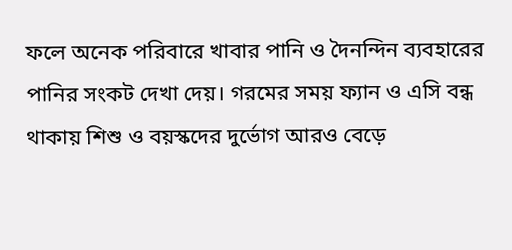ফলে অনেক পরিবারে খাবার পানি ও দৈনন্দিন ব্যবহারের পানির সংকট দেখা দেয়। গরমের সময় ফ্যান ও এসি বন্ধ থাকায় শিশু ও বয়স্কদের দুর্ভোগ আরও বেড়ে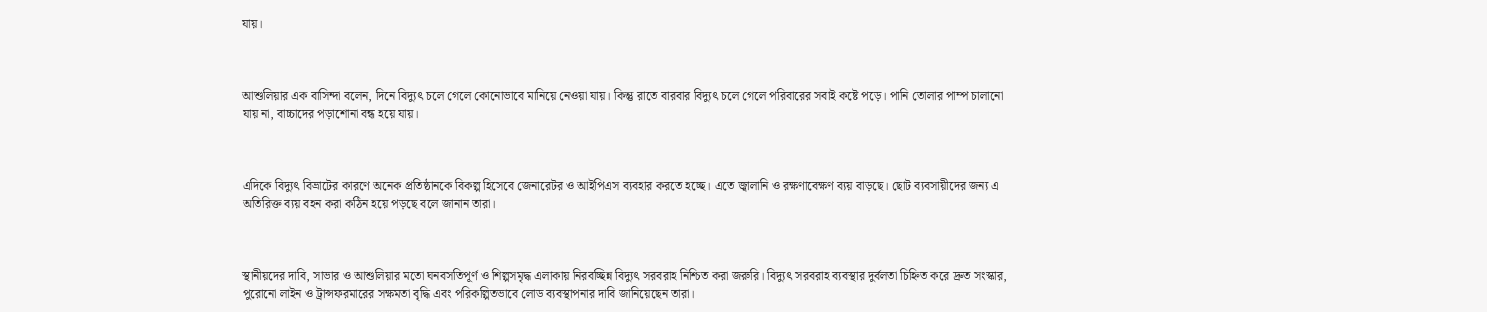যায়।



আশুলিয়ার এক বাসিন্দা বলেন, দিনে বিদ্যুৎ চলে গেলে কোনোভাবে মানিয়ে নেওয়া যায়। কিন্তু রাতে বারবার বিদ্যুৎ চলে গেলে পরিবারের সবাই কষ্টে পড়ে। পানি তোলার পাম্প চালানো যায় না, বাচ্চাদের পড়াশোনা বন্ধ হয়ে যায়।



এদিকে বিদ্যুৎ বিভ্রাটের কারণে অনেক প্রতিষ্ঠানকে বিকল্প হিসেবে জেনারেটর ও আইপিএস ব্যবহার করতে হচ্ছে। এতে জ্বালানি ও রক্ষণাবেক্ষণ ব্যয় বাড়ছে। ছোট ব্যবসায়ীদের জন্য এ অতিরিক্ত ব্যয় বহন করা কঠিন হয়ে পড়ছে বলে জানান তারা।



স্থানীয়দের দাবি, সাভার ও আশুলিয়ার মতো ঘনবসতিপূর্ণ ও শিল্পসমৃদ্ধ এলাকায় নিরবচ্ছিন্ন বিদ্যুৎ সরবরাহ নিশ্চিত করা জরুরি। বিদ্যুৎ সরবরাহ ব্যবস্থার দুর্বলতা চিহ্নিত করে দ্রুত সংস্কার, পুরোনো লাইন ও ট্রান্সফরমারের সক্ষমতা বৃদ্ধি এবং পরিকল্পিতভাবে লোড ব্যবস্থাপনার দাবি জানিয়েছেন তারা।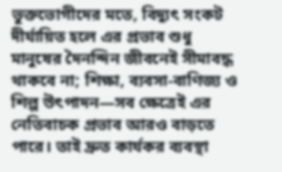ভুক্তভোগীদের মতে, বিদ্যুৎ সংকট দীর্ঘায়িত হলে এর প্রভাব শুধু মানুষের দৈনন্দিন জীবনেই সীমাবদ্ধ থাকবে না; শিক্ষা, ব্যবসা-বাণিজ্য ও শিল্প উৎপাদন—সব ক্ষেত্রেই এর নেতিবাচক প্রভাব আরও বাড়তে পারে। তাই দ্রুত কার্যকর ব্যবস্থা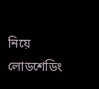নিয়ে লোডশেডিং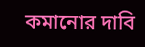কমানোর দাবি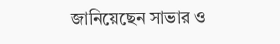জানিয়েছেন সাভার ও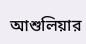আশুলিয়ার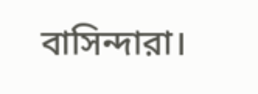বাসিন্দারা।